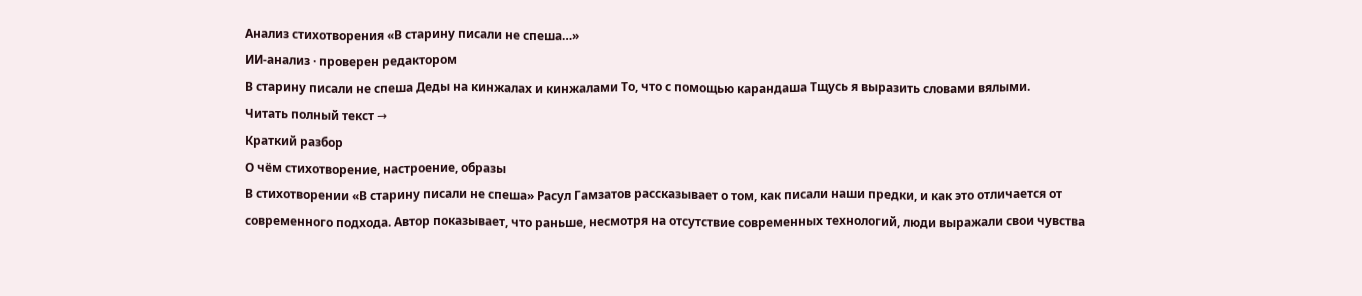Анализ стихотворения «В старину писали не спеша…»
ИИ-анализ · проверен редактором
В старину писали не спеша Деды на кинжалах и кинжалами То, что с помощью карандаша Тщусь я выразить словами вялыми.
Читать полный текст →
Краткий разбор
О чём стихотворение, настроение, образы
В стихотворении «В старину писали не спеша» Расул Гамзатов рассказывает о том, как писали наши предки, и как это отличается от современного подхода. Автор показывает, что раньше, несмотря на отсутствие современных технологий, люди выражали свои чувства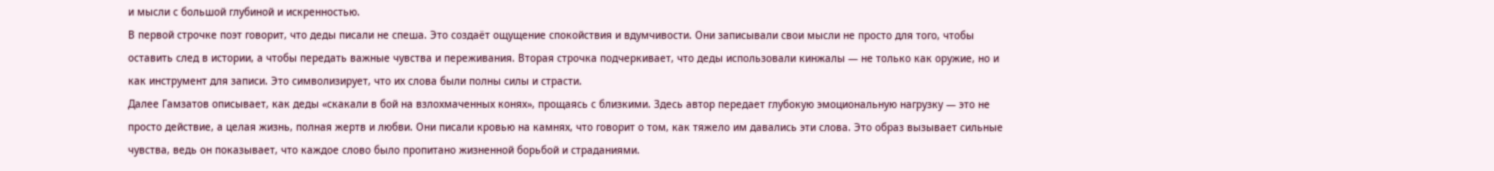и мысли с большой глубиной и искренностью.
В первой строчке поэт говорит, что деды писали не спеша. Это создаёт ощущение спокойствия и вдумчивости. Они записывали свои мысли не просто для того, чтобы оставить след в истории, а чтобы передать важные чувства и переживания. Вторая строчка подчеркивает, что деды использовали кинжалы — не только как оружие, но и как инструмент для записи. Это символизирует, что их слова были полны силы и страсти.
Далее Гамзатов описывает, как деды «скакали в бой на взлохмаченных конях», прощаясь с близкими. Здесь автор передает глубокую эмоциональную нагрузку — это не просто действие, а целая жизнь, полная жертв и любви. Они писали кровью на камнях, что говорит о том, как тяжело им давались эти слова. Это образ вызывает сильные чувства, ведь он показывает, что каждое слово было пропитано жизненной борьбой и страданиями.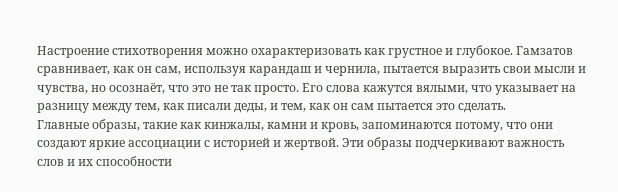Настроение стихотворения можно охарактеризовать как грустное и глубокое. Гамзатов сравнивает, как он сам, используя карандаш и чернила, пытается выразить свои мысли и чувства, но осознаёт, что это не так просто. Его слова кажутся вялыми, что указывает на разницу между тем, как писали деды, и тем, как он сам пытается это сделать.
Главные образы, такие как кинжалы, камни и кровь, запоминаются потому, что они создают яркие ассоциации с историей и жертвой. Эти образы подчеркивают важность слов и их способности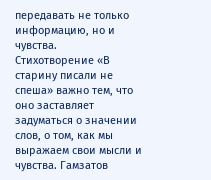передавать не только информацию, но и чувства.
Стихотворение «В старину писали не спеша» важно тем, что оно заставляет задуматься о значении слов, о том, как мы выражаем свои мысли и чувства. Гамзатов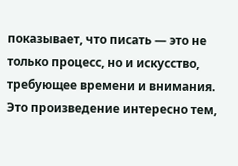показывает, что писать — это не только процесс, но и искусство, требующее времени и внимания. Это произведение интересно тем,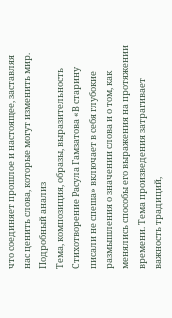что соединяет прошлое и настоящее, заставляя нас ценить слова, которые могут изменить мир.
Подробный анализ
Тема, композиция, образы, выразительность
Стихотворение Расула Гамзатова «В старину писали не спеша» включает в себя глубокие размышления о значении слова и о том, как менялись способы его выражения на протяжении времени. Тема произведения затрагивает важность традиций,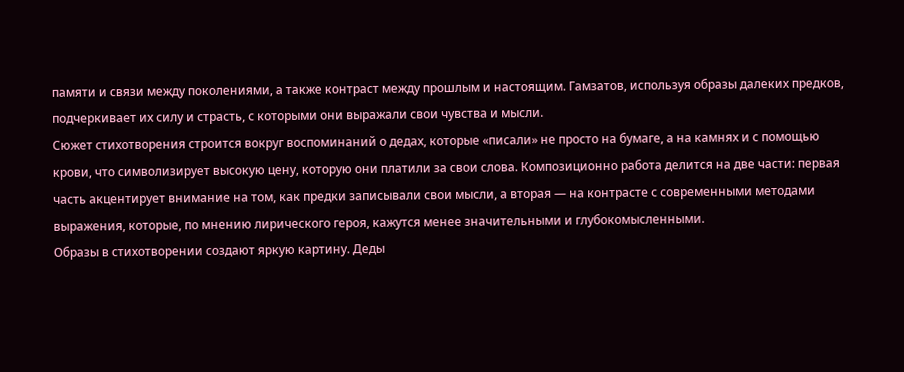памяти и связи между поколениями, а также контраст между прошлым и настоящим. Гамзатов, используя образы далеких предков, подчеркивает их силу и страсть, с которыми они выражали свои чувства и мысли.
Сюжет стихотворения строится вокруг воспоминаний о дедах, которые «писали» не просто на бумаге, а на камнях и с помощью крови, что символизирует высокую цену, которую они платили за свои слова. Композиционно работа делится на две части: первая часть акцентирует внимание на том, как предки записывали свои мысли, а вторая — на контрасте с современными методами выражения, которые, по мнению лирического героя, кажутся менее значительными и глубокомысленными.
Образы в стихотворении создают яркую картину. Деды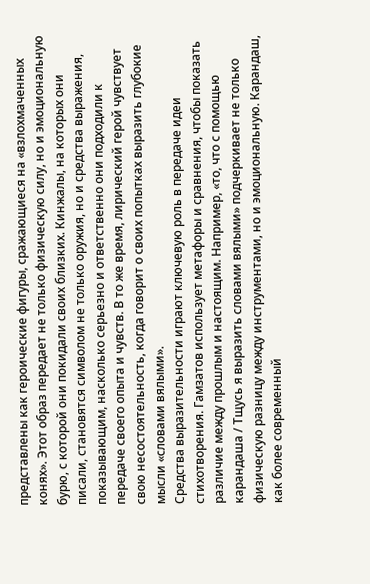представлены как героические фигуры, сражающиеся на «взлохмаченных конях». Этот образ передает не только физическую силу, но и эмоциональную бурю, с которой они покидали своих близких. Кинжалы, на которых они писали, становятся символом не только оружия, но и средства выражения, показывающим, насколько серьезно и ответственно они подходили к передаче своего опыта и чувств. В то же время, лирический герой чувствует свою несостоятельность, когда говорит о своих попытках выразить глубокие мысли «словами вялыми».
Средства выразительности играют ключевую роль в передаче идеи стихотворения. Гамзатов использует метафоры и сравнения, чтобы показать различие между прошлым и настоящим. Например, «то, что с помощью карандаша / Тщусь я выразить словами вялыми» подчеркивает не только физическую разницу между инструментами, но и эмоциональную. Карандаш, как более современный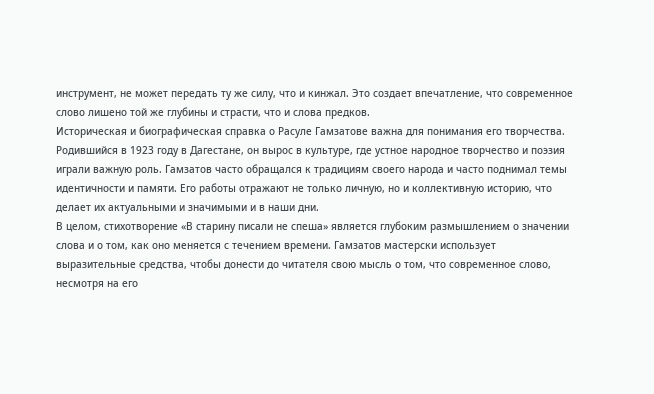инструмент, не может передать ту же силу, что и кинжал. Это создает впечатление, что современное слово лишено той же глубины и страсти, что и слова предков.
Историческая и биографическая справка о Расуле Гамзатове важна для понимания его творчества. Родившийся в 1923 году в Дагестане, он вырос в культуре, где устное народное творчество и поэзия играли важную роль. Гамзатов часто обращался к традициям своего народа и часто поднимал темы идентичности и памяти. Его работы отражают не только личную, но и коллективную историю, что делает их актуальными и значимыми и в наши дни.
В целом, стихотворение «В старину писали не спеша» является глубоким размышлением о значении слова и о том, как оно меняется с течением времени. Гамзатов мастерски использует выразительные средства, чтобы донести до читателя свою мысль о том, что современное слово, несмотря на его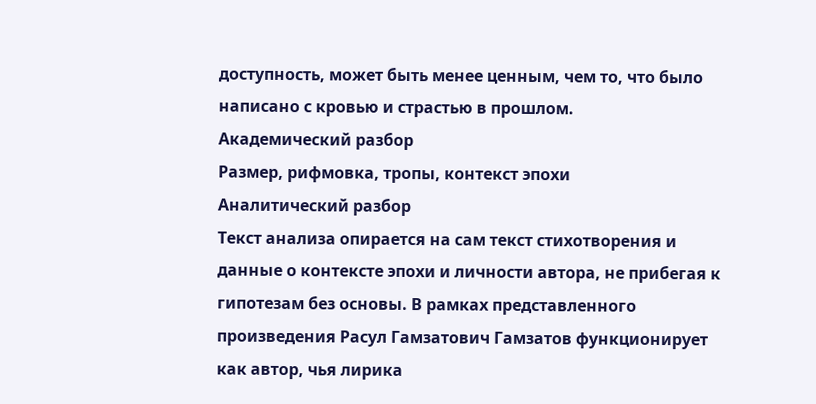доступность, может быть менее ценным, чем то, что было написано с кровью и страстью в прошлом.
Академический разбор
Размер, рифмовка, тропы, контекст эпохи
Аналитический разбор
Текст анализа опирается на сам текст стихотворения и данные о контексте эпохи и личности автора, не прибегая к гипотезам без основы. В рамках представленного произведения Расул Гамзатович Гамзатов функционирует как автор, чья лирика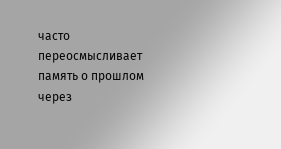часто переосмысливает память о прошлом через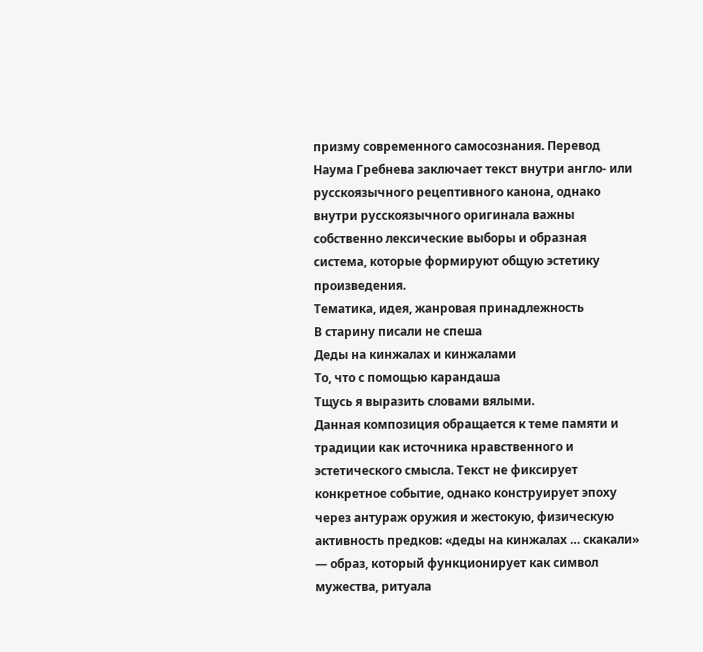призму современного самосознания. Перевод Наума Гребнева заключает текст внутри англо- или русскоязычного рецептивного канона, однако внутри русскоязычного оригинала важны собственно лексические выборы и образная система, которые формируют общую эстетику произведения.
Тематика, идея, жанровая принадлежность
В старину писали не спеша
Деды на кинжалах и кинжалами
То, что с помощью карандаша
Тщусь я выразить словами вялыми.
Данная композиция обращается к теме памяти и традиции как источника нравственного и эстетического смысла. Текст не фиксирует конкретное событие, однако конструирует эпоху через антураж оружия и жестокую, физическую активность предков: «деды на кинжалах … скакали» — образ, который функционирует как символ мужества, ритуала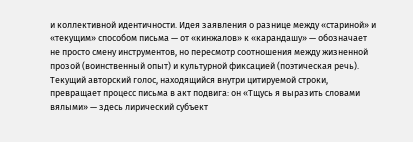и коллективной идентичности. Идея заявления о разнице между «стариной» и «текущим» способом письма — от «кинжалов» к «карандашу» — обозначает не просто смену инструментов, но пересмотр соотношения между жизненной прозой (воинственный опыт) и культурной фиксацией (поэтическая речь). Текущий авторский голос, находящийся внутри цитируемой строки, превращает процесс письма в акт подвига: он «Тщусь я выразить словами вялыми» — здесь лирический субъект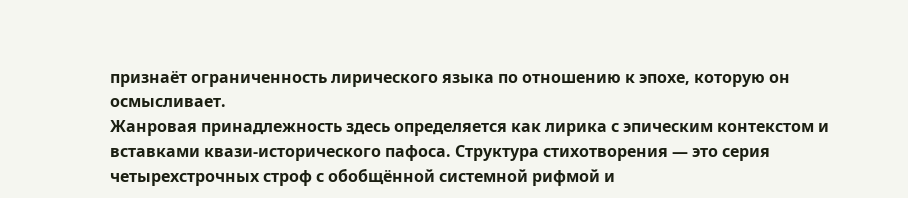признаёт ограниченность лирического языка по отношению к эпохе, которую он осмысливает.
Жанровая принадлежность здесь определяется как лирика с эпическим контекстом и вставками квази-исторического пафоса. Структура стихотворения — это серия четырехстрочных строф с обобщённой системной рифмой и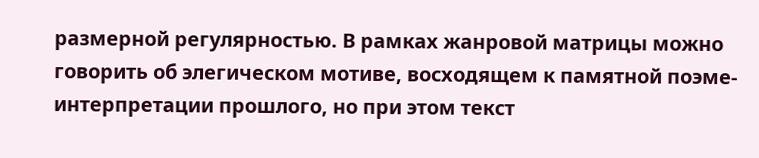размерной регулярностью. В рамках жанровой матрицы можно говорить об элегическом мотиве, восходящем к памятной поэме-интерпретации прошлого, но при этом текст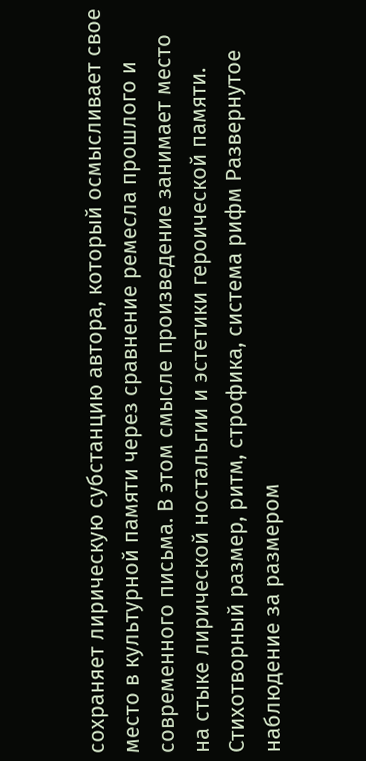сохраняет лирическую субстанцию автора, который осмысливает свое место в культурной памяти через сравнение ремесла прошлого и современного письма. В этом смысле произведение занимает место на стыке лирической ностальгии и эстетики героической памяти.
Стихотворный размер, ритм, строфика, система рифм Развернутое наблюдение за размером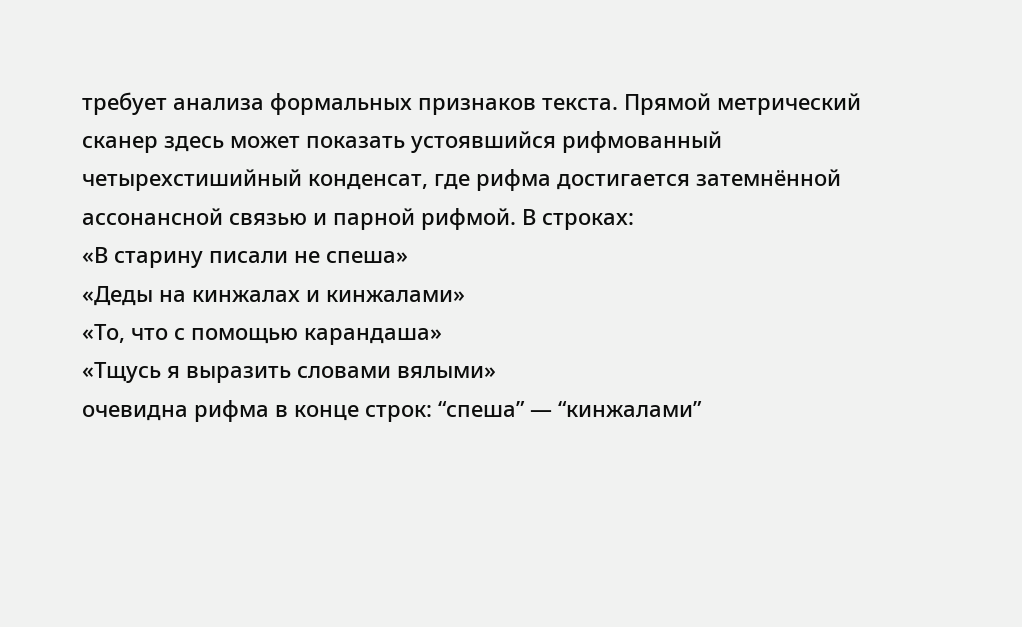требует анализа формальных признаков текста. Прямой метрический сканер здесь может показать устоявшийся рифмованный четырехстишийный конденсат, где рифма достигается затемнённой ассонансной связью и парной рифмой. В строках:
«В старину писали не спеша»
«Деды на кинжалах и кинжалами»
«То, что с помощью карандаша»
«Тщусь я выразить словами вялыми»
очевидна рифма в конце строк: “спеша” — “кинжалами”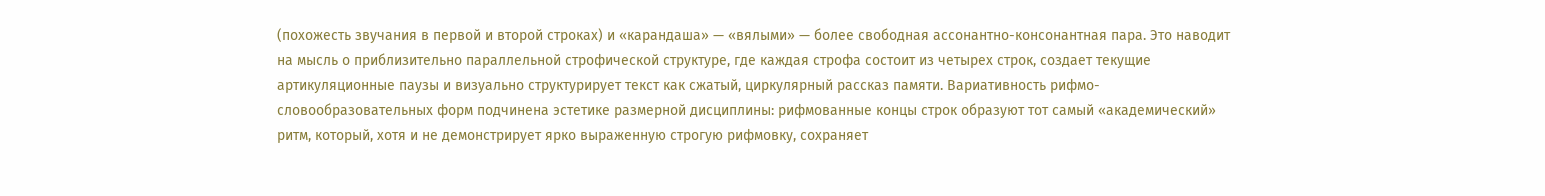(похожесть звучания в первой и второй строках) и «карандаша» — «вялыми» — более свободная ассонантно-консонантная пара. Это наводит на мысль о приблизительно параллельной строфической структуре, где каждая строфа состоит из четырех строк, создает текущие артикуляционные паузы и визуально структурирует текст как сжатый, циркулярный рассказ памяти. Вариативность рифмо-словообразовательных форм подчинена эстетике размерной дисциплины: рифмованные концы строк образуют тот самый «академический» ритм, который, хотя и не демонстрирует ярко выраженную строгую рифмовку, сохраняет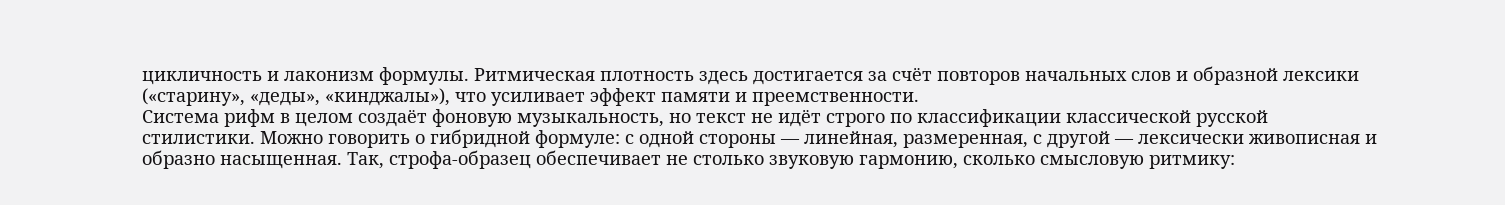цикличность и лаконизм формулы. Ритмическая плотность здесь достигается за счёт повторов начальных слов и образной лексики («старину», «деды», «кинджалы»), что усиливает эффект памяти и преемственности.
Система рифм в целом создаёт фоновую музыкальность, но текст не идёт строго по классификации классической русской стилистики. Можно говорить о гибридной формуле: с одной стороны — линейная, размеренная, с другой — лексически живописная и образно насыщенная. Так, строфа-образец обеспечивает не столько звуковую гармонию, сколько смысловую ритмику: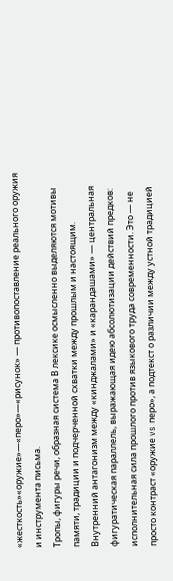«жесткость»«оружие»—«перо»—«рисунок» — противопоставление реального оружия и инструмента письма.
Тропы, фигуры речи, образная система В лексике осмысленно выделяются мотивы памяти, традиции и подчерченной схватки между прошлым и настоящим. Внутренний антагонизм между «кинджалами» и «карандашами» — центральная фигуратическая параллель, выражающая идею абсолютизации действий предков: исполнительная сила прошлого против языкового труда современности. Это — не просто контраст «оружие vs перо», а подтекст о различии между устной традицией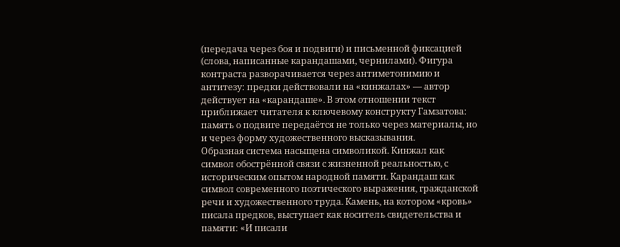(передача через боя и подвиги) и письменной фиксацией (слова, написанные карандашами, чернилами). Фигура контраста разворачивается через антиметонимию и антитезу: предки действовали на «кинжалах» — автор действует на «карандаше». В этом отношении текст приближает читателя к ключевому конструкту Гамзатова: память о подвиге передаётся не только через материалы, но и через форму художественного высказывания.
Образная система насыщена символикой. Кинжал как символ обострённой связи с жизненной реальностью, с историческим опытом народной памяти. Карандаш как символ современного поэтического выражения, гражданской речи и художественного труда. Камень, на котором «кровь» писала предков, выступает как носитель свидетельства и памяти: «И писали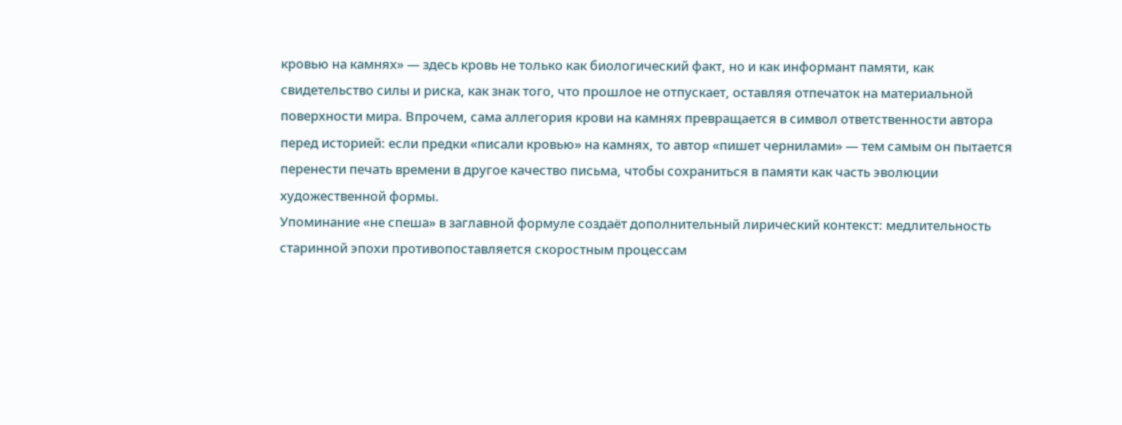кровью на камнях» — здесь кровь не только как биологический факт, но и как информант памяти, как свидетельство силы и риска, как знак того, что прошлое не отпускает, оставляя отпечаток на материальной поверхности мира. Впрочем, сама аллегория крови на камнях превращается в символ ответственности автора перед историей: если предки «писали кровью» на камнях, то автор «пишет чернилами» — тем самым он пытается перенести печать времени в другое качество письма, чтобы сохраниться в памяти как часть эволюции художественной формы.
Упоминание «не спеша» в заглавной формуле создаёт дополнительный лирический контекст: медлительность старинной эпохи противопоставляется скоростным процессам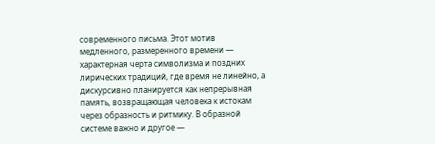современного письма. Этот мотив медленного, размеренного времени — характерная черта символизма и поздних лирических традиций, где время не линейно, а дискурсивно планируется как непрерывная память, возвращающая человека к истокам через образность и ритмику. В образной системе важно и другое —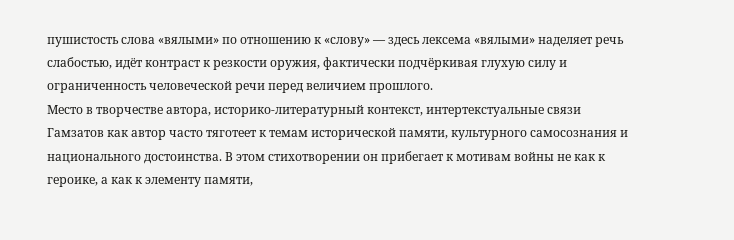пушистость слова «вялыми» по отношению к «слову» — здесь лексема «вялыми» наделяет речь слабостью, идёт контраст к резкости оружия, фактически подчёркивая глухую силу и ограниченность человеческой речи перед величием прошлого.
Место в творчестве автора, историко-литературный контекст, интертекстуальные связи Гамзатов как автор часто тяготеет к темам исторической памяти, культурного самосознания и национального достоинства. В этом стихотворении он прибегает к мотивам войны не как к героике, а как к элементу памяти,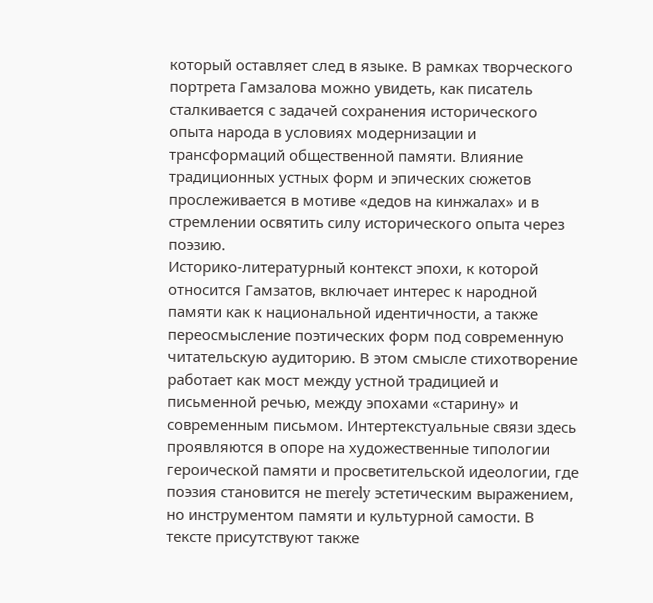который оставляет след в языке. В рамках творческого портрета Гамзалова можно увидеть, как писатель сталкивается с задачей сохранения исторического опыта народа в условиях модернизации и трансформаций общественной памяти. Влияние традиционных устных форм и эпических сюжетов прослеживается в мотиве «дедов на кинжалах» и в стремлении освятить силу исторического опыта через поэзию.
Историко-литературный контекст эпохи, к которой относится Гамзатов, включает интерес к народной памяти как к национальной идентичности, а также переосмысление поэтических форм под современную читательскую аудиторию. В этом смысле стихотворение работает как мост между устной традицией и письменной речью, между эпохами «старину» и современным письмом. Интертекстуальные связи здесь проявляются в опоре на художественные типологии героической памяти и просветительской идеологии, где поэзия становится не merely эстетическим выражением, но инструментом памяти и культурной самости. В тексте присутствуют также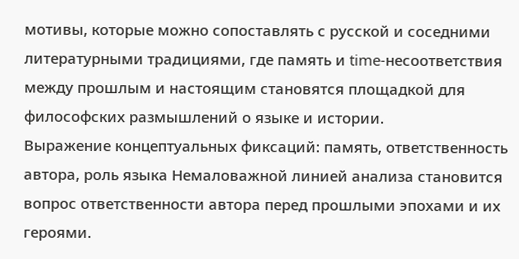мотивы, которые можно сопоставлять с русской и соседними литературными традициями, где память и time-несоответствия между прошлым и настоящим становятся площадкой для философских размышлений о языке и истории.
Выражение концептуальных фиксаций: память, ответственность автора, роль языка Немаловажной линией анализа становится вопрос ответственности автора перед прошлыми эпохами и их героями.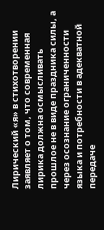Лирический «я» в стихотворении заявляет о том, что современная лирика должна осмысливать прошлое не в виде праздника силы, а через осознание ограниченности языка и потребности в адекватной передаче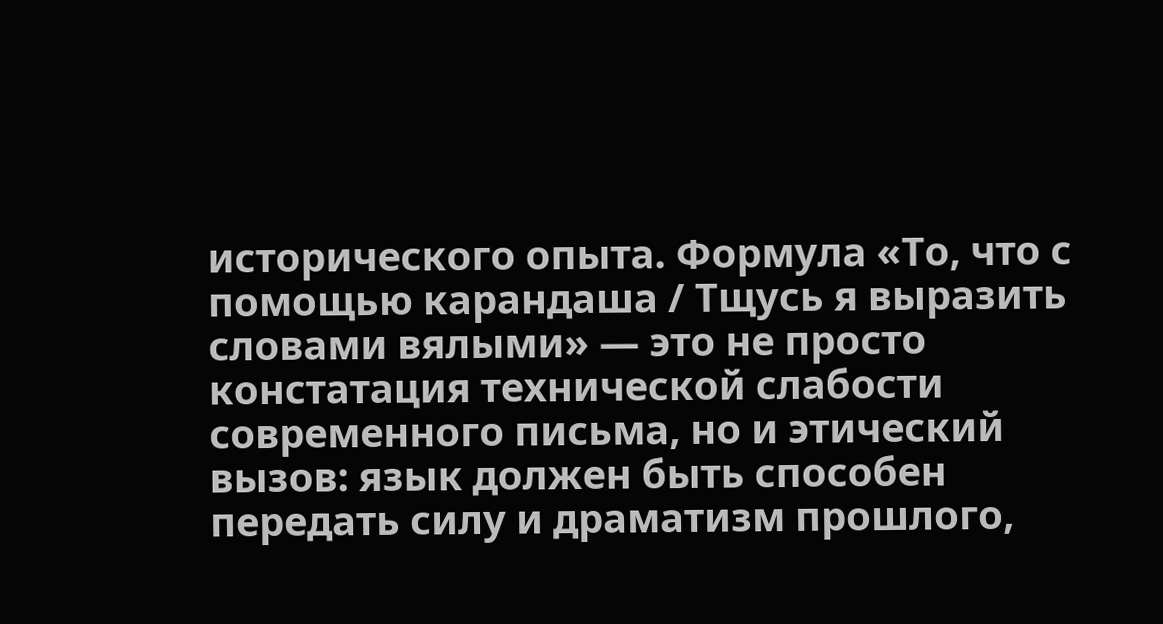исторического опыта. Формула «То, что с помощью карандаша / Тщусь я выразить словами вялыми» — это не просто констатация технической слабости современного письма, но и этический вызов: язык должен быть способен передать силу и драматизм прошлого,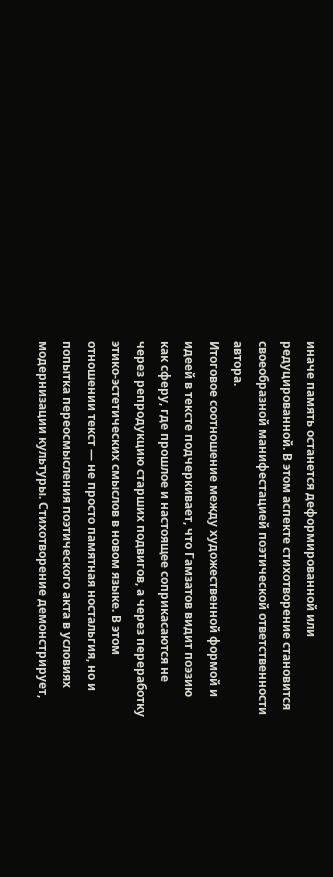иначе память останется деформированной или редуцированной. В этом аспекте стихотворение становится своеобразной манифестацией поэтической ответственности автора.
Итоговое соотношение между художественной формой и идеей в тексте подчеркивает, что Гамзатов видит поэзию как сферу, где прошлое и настоящее соприкасаются не через репродукцию старших подвигов, а через переработку этико-эстетических смыслов в новом языке. В этом отношении текст — не просто памятная ностальгия, но и попытка переосмысления поэтического акта в условиях модернизации культуры. Стихотворение демонстрирует,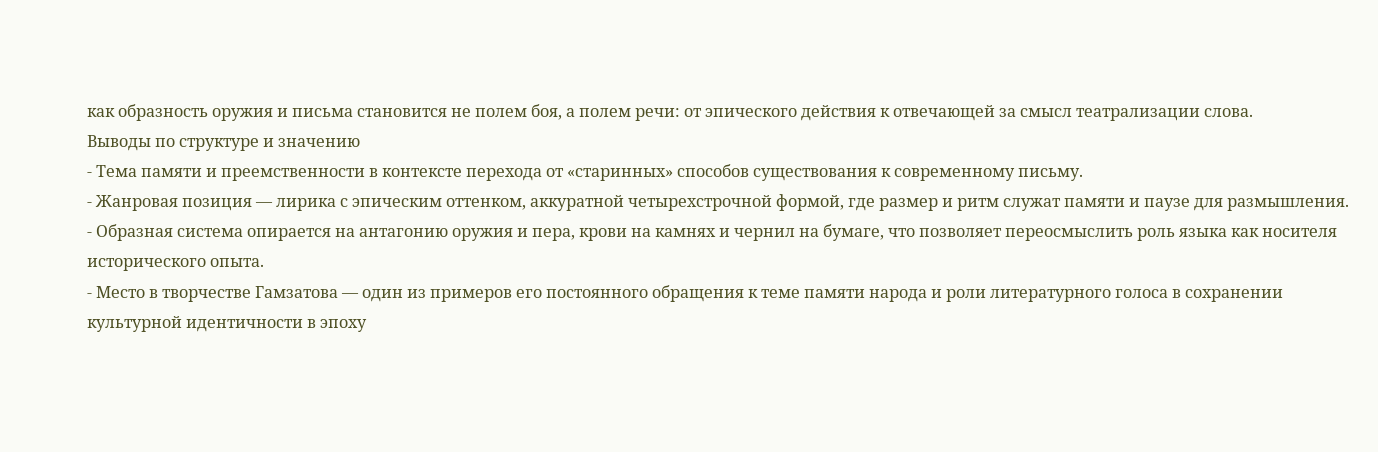как образность оружия и письма становится не полем боя, а полем речи: от эпического действия к отвечающей за смысл театрализации слова.
Выводы по структуре и значению
- Тема памяти и преемственности в контексте перехода от «старинных» способов существования к современному письму.
- Жанровая позиция — лирика с эпическим оттенком, аккуратной четырехстрочной формой, где размер и ритм служат памяти и паузе для размышления.
- Образная система опирается на антагонию оружия и пера, крови на камнях и чернил на бумаге, что позволяет переосмыслить роль языка как носителя исторического опыта.
- Место в творчестве Гамзатова — один из примеров его постоянного обращения к теме памяти народа и роли литературного голоса в сохранении культурной идентичности в эпоху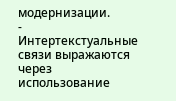модернизации.
- Интертекстуальные связи выражаются через использование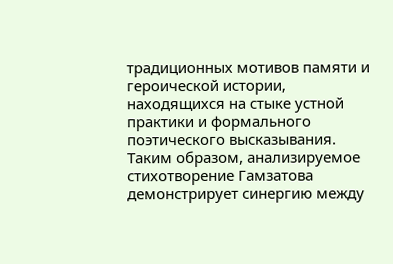традиционных мотивов памяти и героической истории, находящихся на стыке устной практики и формального поэтического высказывания.
Таким образом, анализируемое стихотворение Гамзатова демонстрирует синергию между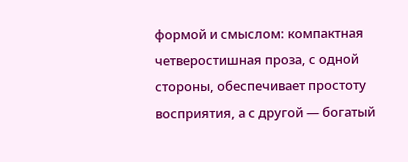формой и смыслом: компактная четверостишная проза, с одной стороны, обеспечивает простоту восприятия, а с другой — богатый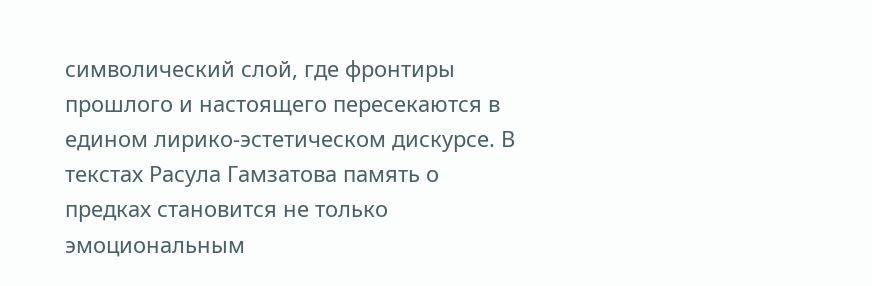символический слой, где фронтиры прошлого и настоящего пересекаются в едином лирико-эстетическом дискурсе. В текстах Расула Гамзатова память о предках становится не только эмоциональным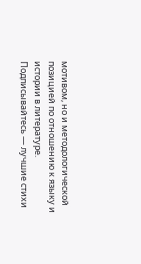мотивом, но и методологической позицией по отношению к языку и истории в литературе.
Подписывайтесь — лучшие стихи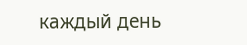каждый день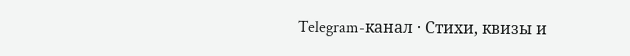Telegram-канал · Стихи, квизы и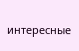интересные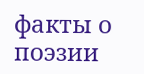факты о поэзии